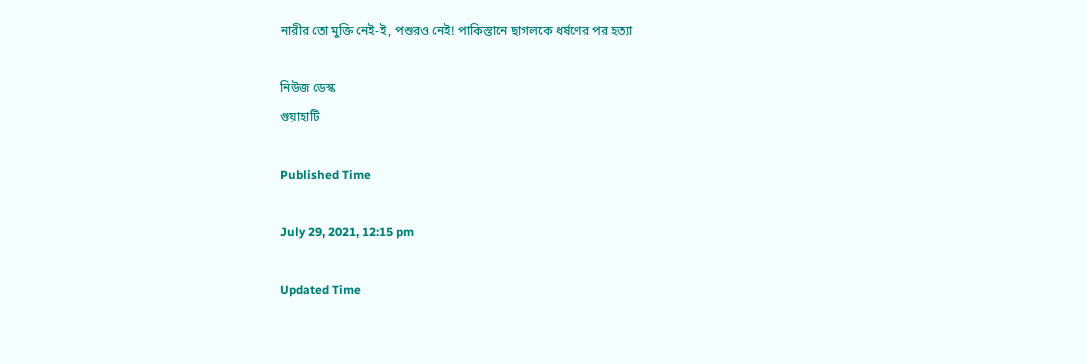নারীর তো মুক্তি নেই-ই, পশুরও নেই! পাকিস্তানে ছাগলকে ধর্ষণের পর হত্যা

নিউজ ডেস্ক
গুয়াহাটি

Published Time

July 29, 2021, 12:15 pm

Updated Time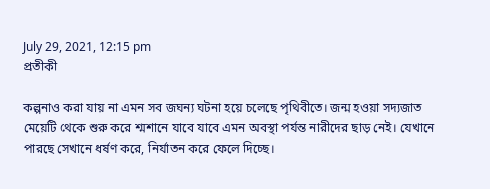July 29, 2021, 12:15 pm
প্রতীকী

কল্পনাও করা যায় না এমন সব জঘন্য ঘটনা হয়ে চলেছে পৃথিবীতে। জন্ম হওয়া সদ্যজাত মেয়েটি থেকে শুরু করে শ্মশানে যাবে যাবে এমন অবস্থা পর্যন্ত নারীদের ছাড় নেই। যেখানে পারছে সেখানে ধর্ষণ করে, নির্যাতন করে ফেলে দিচ্ছে।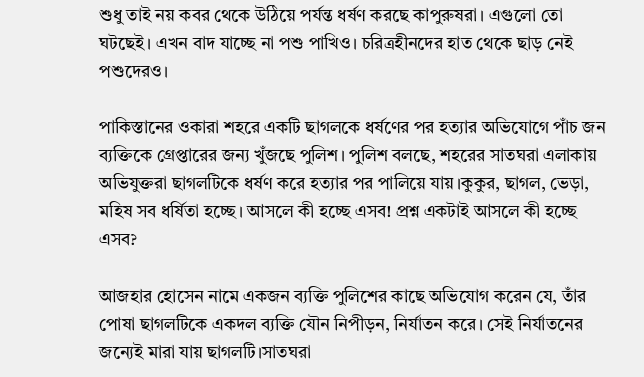শুধু তাই নয় কবর থেকে উঠিয়ে পর্যন্ত ধর্ষণ করছে কাপুরুষরা। এগুলো তো ঘটছেই। এখন বাদ যাচ্ছে না পশু পাখিও। চরিত্রহীনদের হাত থেকে ছাড় নেই পশুদেরও।

পাকিস্তানের ওকারা শহরে একটি ছাগলকে ধর্ষণের পর হত্যার অভিযোগে পাঁচ জন ব্যক্তিকে গ্রেপ্তারের জন্য খুঁজছে পুলিশ। পুলিশ বলছে, শহরের সাতঘরা এলাকায় অভিযুক্তরা ছাগলটিকে ধর্ষণ করে হত্যার পর পালিয়ে যায়।কুকুর, ছাগল, ভেড়া, মহিষ সব ধর্ষিতা হচ্ছে। আসলে কী হচ্ছে এসব! প্রশ্ন একটাই আসলে কী হচ্ছে এসব?

আজহার হোসেন নামে একজন ব্যক্তি পুলিশের কাছে অভিযোগ করেন যে, তাঁর পোষা ছাগলটিকে একদল ব্যক্তি যৌন নিপীড়ন, নির্যাতন করে। সেই নির্যাতনের জন্যেই মারা যায় ছাগলটি।সাতঘরা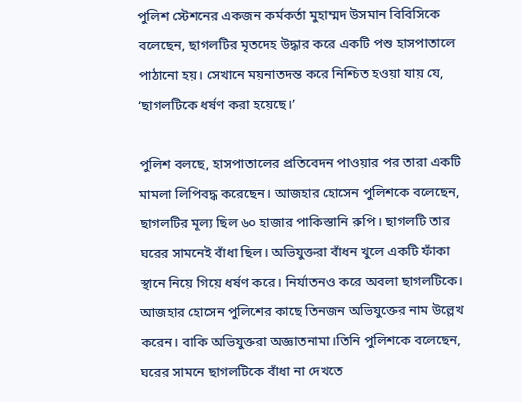পুলিশ স্টেশনের একজন কর্মকর্তা মুহাম্মদ উসমান বিবিসিকে বলেছেন, ছাগলটির মৃতদেহ উদ্ধার করে একটি পশু হাসপাতালে পাঠানো হয়। সেখানে ময়নাতদন্ত করে নিশ্চিত হওয়া যায় যে, ‘ছাগলটিকে ধর্ষণ করা হয়েছে।’

পুলিশ বলছে, হাসপাতালের প্রতিবেদন পাওয়ার পর তারা একটি মামলা লিপিবদ্ধ করেছেন। আজহার হোসেন পুলিশকে বলেছেন, ছাগলটির মূল্য ছিল ৬০ হাজার পাকিস্তানি রুপি। ছাগলটি তার ঘরের সামনেই বাঁধা ছিল। অভিযুক্তরা বাঁধন খুলে একটি ফাঁকা স্থানে নিয়ে গিয়ে ধর্ষণ করে। নির্যাতনও করে অবলা ছাগলটিকে। আজহার হোসেন পুলিশের কাছে তিনজন অভিযুক্তের নাম উল্লেখ করেন। বাকি অভিযুক্তরা অজ্ঞাতনামা।তিনি পুলিশকে বলেছেন, ঘরের সামনে ছাগলটিকে বাঁধা না দেখতে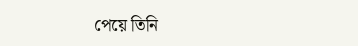পেয়ে তিনি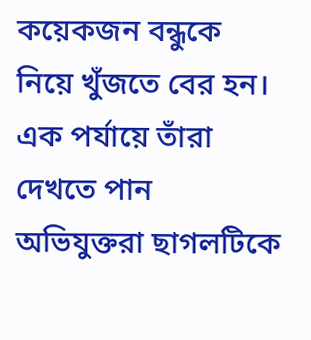কয়েকজন বন্ধুকে নিয়ে খুঁজতে বের হন। এক পর্যায়ে তাঁরা দেখতে পান অভিযুক্তরা ছাগলটিকে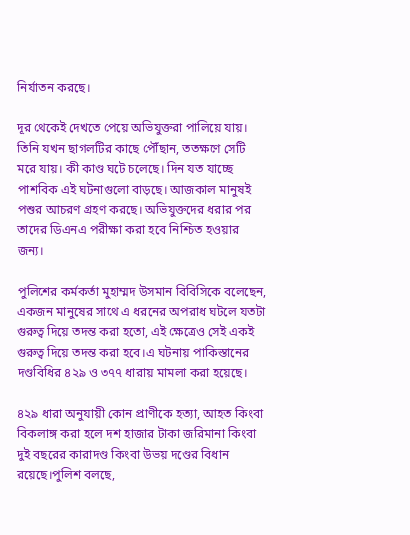নির্যাতন করছে।

দূর থেকেই দেখতে পেয়ে অভিযুক্তরা পালিয়ে যায়। তিনি যখন ছাগলটির কাছে পৌঁছান, ততক্ষণে সেটি মরে যায়। কী কাণ্ড ঘটে চলেছে। দিন যত যাচ্ছে পাশবিক এই ঘটনাগুলো বাড়ছে। আজকাল মানুষই পশুর আচরণ গ্রহণ করছে। অভিযুক্তদের ধরার পর তাদের ডিএনএ পরীক্ষা করা হবে নিশ্চিত হওয়ার জন্য।

পুলিশের কর্মকর্তা মুহাম্মদ উসমান বিবিসিকে বলেছেন, একজন মানুষের সাথে এ ধরনের অপরাধ ঘটলে যতটা গুরুত্ব দিয়ে তদন্ত করা হতো, এই ক্ষেত্রেও সেই একই গুরুত্ব দিয়ে তদন্ত করা হবে।এ ঘটনায় পাকিস্তানের দণ্ডবিধির ৪২৯ ও ৩৭৭ ধারায় মামলা করা হয়েছে।

৪২৯ ধারা অনুযায়ী কোন প্রাণীকে হত্যা, আহত কিংবা বিকলাঙ্গ করা হলে দশ হাজার টাকা জরিমানা কিংবা দুই বছরের কারাদণ্ড কিংবা উভয় দণ্ডের বিধান রয়েছে।পুলিশ বলছে,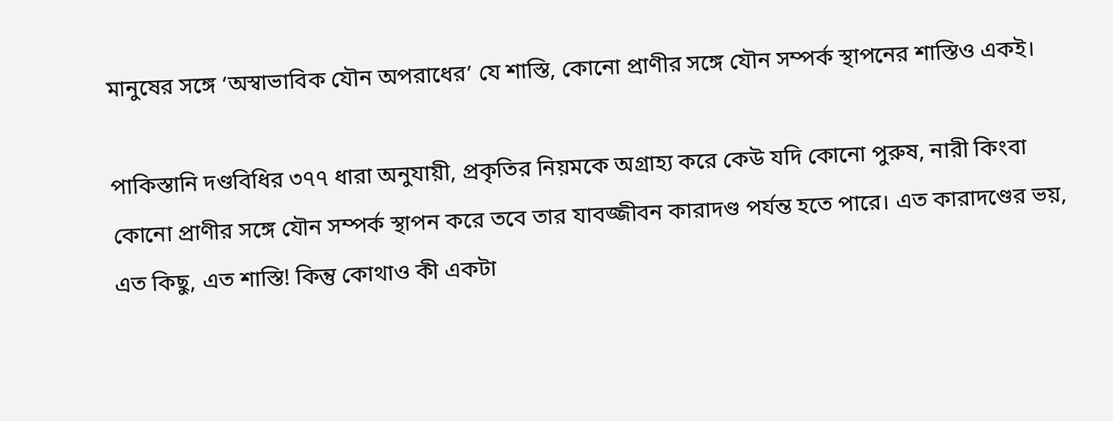মানুষের সঙ্গে ‘অস্বাভাবিক যৌন অপরাধের’ যে শাস্তি, কোনো প্রাণীর সঙ্গে যৌন সম্পর্ক স্থাপনের শাস্তিও একই।

পাকিস্তানি দণ্ডবিধির ৩৭৭ ধারা অনুযায়ী, প্রকৃতির নিয়মকে অগ্রাহ্য করে কেউ যদি কোনো পুরুষ, নারী কিংবা কোনো প্রাণীর সঙ্গে যৌন সম্পর্ক স্থাপন করে তবে তার যাবজ্জীবন কারাদণ্ড পর্যন্ত হতে পারে। এত কারাদণ্ডের ভয়, এত কিছু, এত শাস্তি! কিন্তু কোথাও কী একটা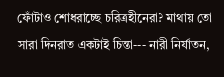ফোঁটাও শোধরাচ্ছে চরিত্রহীনেরা? মাথায় তো সারা দিনরাত একটাই চিন্তা--- নারী নির্যাতন,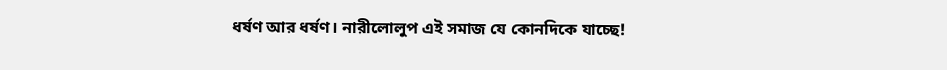ধর্ষণ আর ধর্ষণ। নারীলোলুপ এই সমাজ যে কোনদিকে যাচ্ছে!